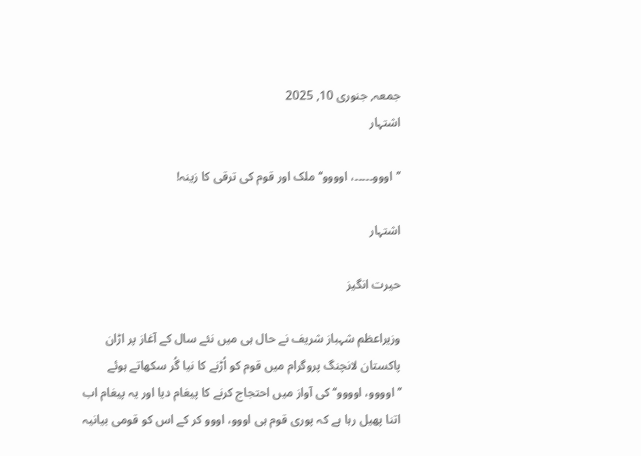جمعہ, جنوری 10, 2025
اشتہار

’’اووو۔۔۔۔۔، اوووو‘‘ ملک اور قوم کی ترقی کا زینہ!

اشتہار

حیرت انگیز

وزیراعظم شہباز شریف نے حال ہی میں نئے سال کے آغاز پر اڑان پاکستان لانچنگ پروگرام میں قوم کو اُڑنے کا نیا گُر سکھاتے ہوئے ’’اوووو، اوووو‘‘ کی آواز میں احتجاج کرنے کا پیغام دیا اور یہ پیغام اب اتنا پھیل رہا ہے کہ پوری قوم ہی اووو، اووو کر کے اس کو قومی بیانیہ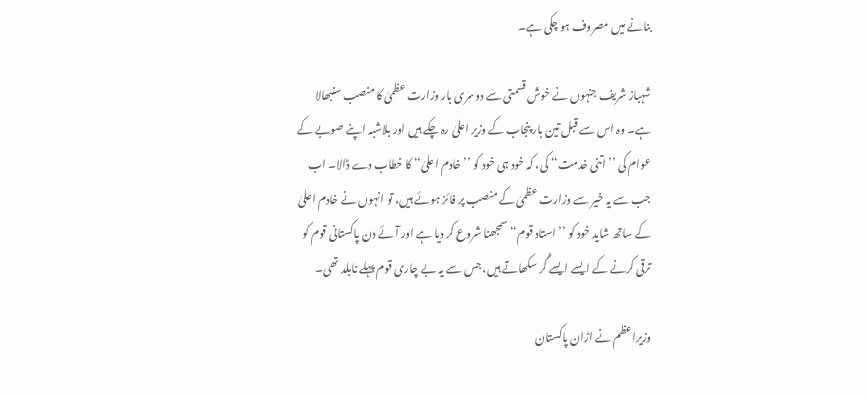بنانے میں مصروف ہو چکی ہے۔

شہباز شریف جنہوں نے خوش قسمتی سے دوسری بار وزارت عظمیٰ کا منصب سنبھالا ہے۔ وہ اس سے قبل تین بار پنجاب کے وزیر اعلیٰ رہ چکے ہیں اور بلاشبہ اپنے صوبے کے عوام کی ’’اتنی خدمت‘‘ کی، کہ خود ہی خود کو ’’خادم اعلیٰ‘‘ کا خطاب دے ڈالا۔ اب جب سے یہ خیر سے وزارت عظمیٰ کے منصب پر فائز ہوئے ہیں، تو انہوں نے خادم اعلیٰ کے ساتھ شاید خود کو ’’استاد قوم‘‘ سمجھنا شروع کر دیا ہے اور آئے دن پاکستانی قوم کو ترقی کرنے کے ایسے ایسے گُر سکھاتے ہیں، جس سے یہ بے چاری قوم پہلے نابلد تھی۔

وزیراعظم نے اڑان پاکستان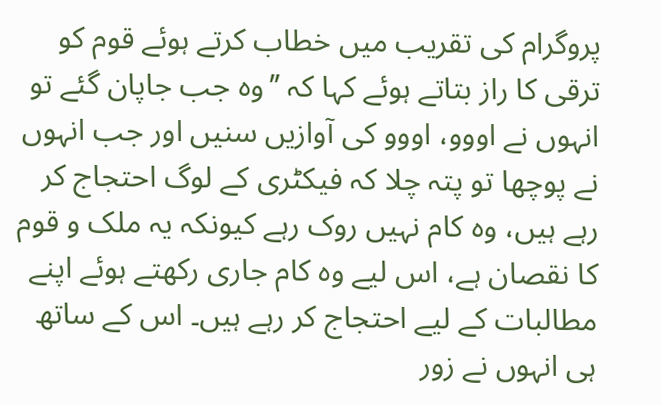پروگرام کی تقریب میں خطاب کرتے ہوئے قوم کو ترقی کا راز بتاتے ہوئے کہا کہ ’’وہ جب جاپان گئے تو انہوں نے اووو، اووو کی آوازیں سنیں اور جب انہوں نے پوچھا تو پتہ چلا کہ فیکٹری کے لوگ احتجاج کر رہے ہیں، وہ کام نہیں روک رہے کیونکہ یہ ملک و قوم کا نقصان ہے، اس لیے وہ کام جاری رکھتے ہوئے اپنے مطالبات کے لیے احتجاج کر رہے ہیں۔ اس کے ساتھ ہی انہوں نے زور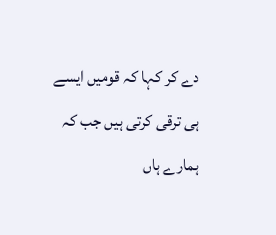دے کر کہا کہ قومیں ایسے ہی ترقی کرتی ہیں جب کہ ہمارے ہاں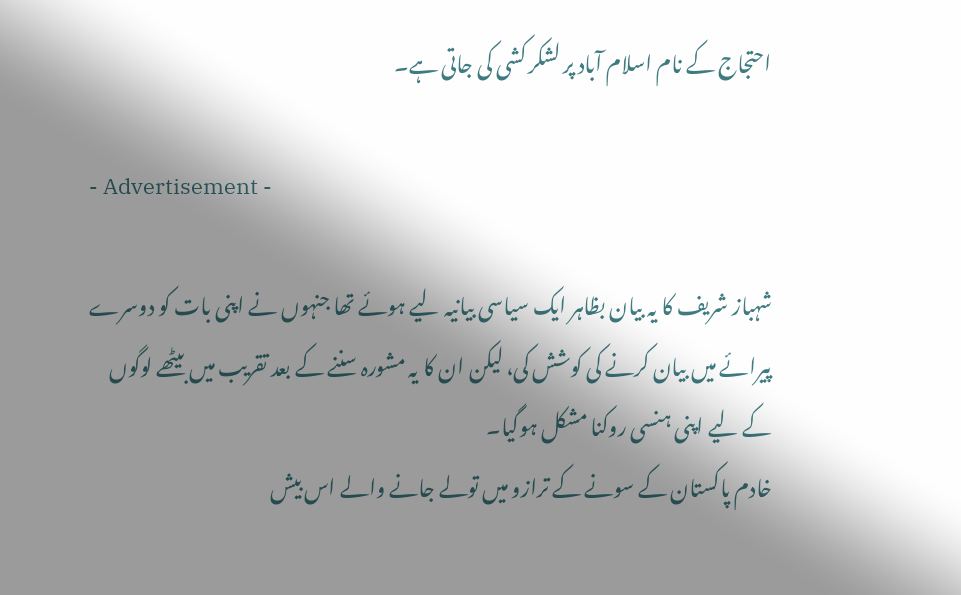احتجاج کے نام اسلام آباد پر لشکر کشی کی جاتی ہے۔

- Advertisement -

شہباز شریف کا یہ بیان بظاہر ایک سیاسی بیانیہ لیے ہوئے تھا جنہوں نے اپنی بات کو دوسرے پیرائے میں بیان کرنے کی کوشش کی، لیکن ان کا یہ مشورہ سننے کے بعد تقریب میں بیٹھے لوگوں کے لیے اپنی ہنسی روکنا مشکل ہوگیا۔
خادم پاکستان کے سونے کے ترازو میں تولے جانے والے اس بیش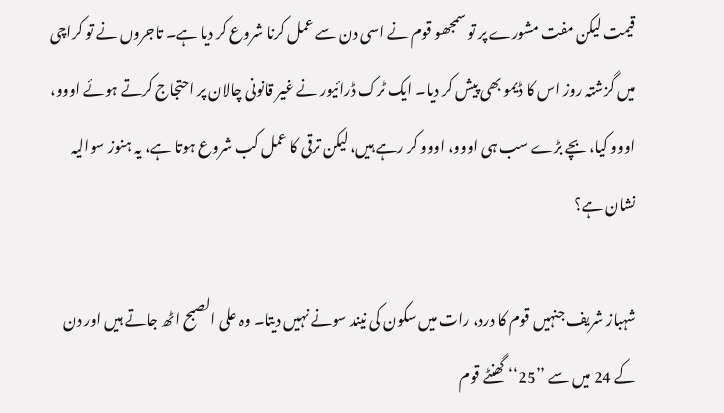قیمت لیکن مفت مشورے پر تو سمجھو قوم نے اسی دن سے عمل کرنا شروع کر دیا ہے۔ تاجروں نے تو کراچی میں گزشتہ روز اس کا ڈیمو بھی پیش کر دیا۔ ایک ٹرک ڈرائیور نے غیر قانونی چالان پر احتجاج کرتے ہوئے اووو، اووو کیا، بچے بڑے سب ہی اووو، اووو کر رہے ہیں، لیکن ترقی کا عمل کب شروع ہوتا ہے، یہ ہنوز سوالیہ نشان ہے؟

شہباز شریف جنہیں قوم کا درد، رات میں سکون کی نیند سونے نہیں دیتا۔ وہ علی الصبح اٹھ جاتے ہیں اور دن کے 24 میں سے ’’25‘‘ گھنٹے قوم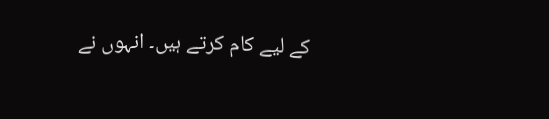کے لیے کام کرتے ہیں۔ انہوں نے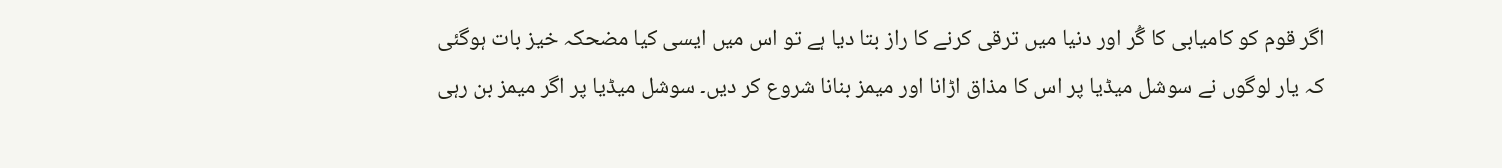اگر قوم کو کامیابی کا گُر اور دنیا میں ترقی کرنے کا راز بتا دیا ہے تو اس میں ایسی کیا مضحکہ خیز بات ہوگئی کہ یار لوگوں نے سوشل میڈیا پر اس کا مذاق اڑانا اور میمز بنانا شروع کر دیں۔ سوشل میڈیا پر اگر میمز بن رہی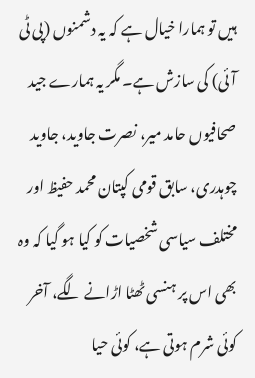ہیں تو ہمارا خیال ہے کہ یہ دشمنوں (پی ٹی آئی) کی سازش ہے۔ مگر یہ ہمارے جید صحافیوں حامد میر، نصرت جاوید، جاوید چوہدری، سابق قومی کپتان محمد حفیظ اور مختلف سیاسی شخصیات کو کیا ہو گیا کہ وہ بھی اس پر ہنسی ٹھٹا اڑانے لگے، آخر کوئی شرم ہوتی ہے، کوئی حیا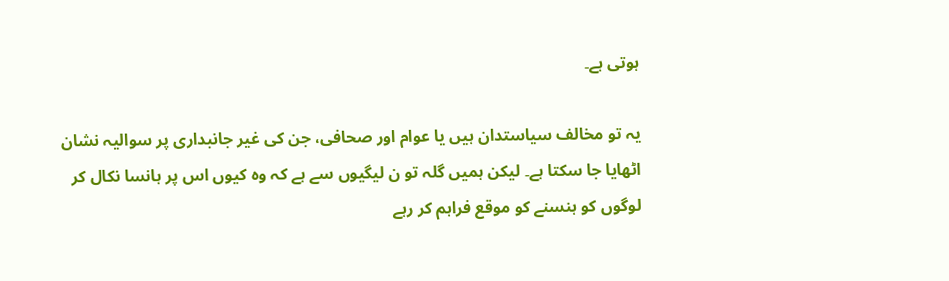ہوتی ہے۔

یہ تو مخالف سیاستدان ہیں یا عوام اور صحافی، جن کی غیر جانبداری پر سوالیہ نشان اٹھایا جا سکتا ہے۔ لیکن ہمیں گلہ تو ن لیگیوں سے ہے کہ وہ کیوں اس پر ہانسا نکال کر لوگوں کو ہنسنے کو موقع فراہم کر رہے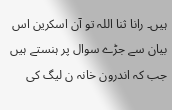ہیں۔ رانا ثنا اللہ تو آن اسکرین اس بیان سے جڑے سوال پر ہنستے ہیں جب کہ اندرون خانہ ن لیگ کی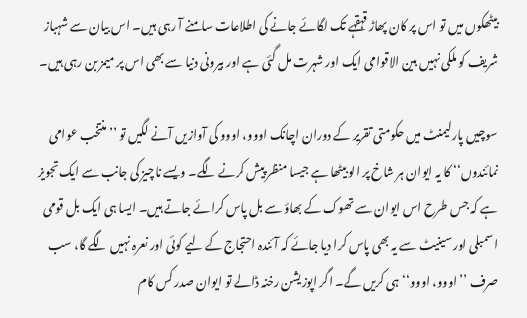بیٹھکوں میں تو اس پر کان پھاڑ قہقہے تک لگائے جانے کی اطلاعات سامنے آ رہی ہیں۔ اس بیان سے شہباز شریف کو ملکی نہیں بین الاقوامی ایک اور شہرت مل گئی ہے اور بیرونی دنیا سے بھی اس پر میمز بن رہی ہیں۔

سوچیں پارلیمنٹ میں حکومتی تقریر کے دوران اچانک اووو، اووو کی آوازیں آنے لگیں تو ’’منتخب عوامی نمائندوں‘‘ کا یہ ایوان ہر شاخ پر الو بیٹھا ہے جیسا منظر پیش کرنے لگے۔ ویسے ناچیز کی جانب سے ایک تجویز ہے کہ جس طرح اس ایوان سے تھوک کے بھاؤ سے بل پاس کرائے جاتے ہیں۔ ایسا ہی ایک بل قومی اسمبلی اور سینیٹ سے یہ بھی پاس کرا دیا جائے کہ آئندہ احتجاج کے لیے کوئی اور نعرہ نہیں لگے گا، سب صرف ’’اووو، اووو‘‘ ہی کریں گے۔ اگر اپوزیشن رخنہ ڈالے تو ایوان صدر کس کام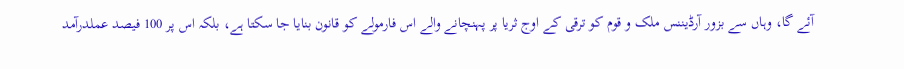آئے گا، وہاں سے بزور آرڈیننس ملک و قوم کو ترقی کے اوج ثریا پر پہنچانے والے اس فارمولے کو قانون بنایا جا سکتا ہے، بلکہ اس پر 100 فیصد عملدرآمد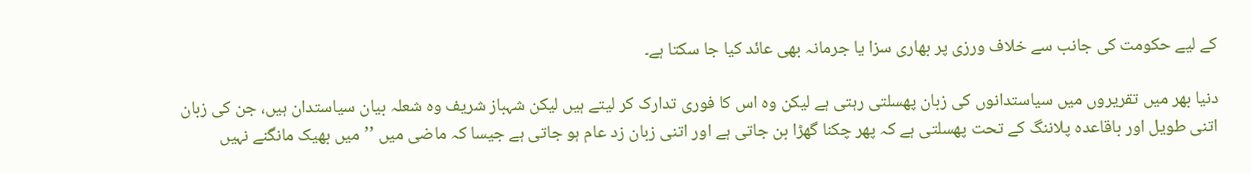کے لیے حکومت کی جانب سے خلاف ورزی پر بھاری سزا یا جرمانہ بھی عائد کیا جا سکتا ہے۔

دنیا بھر میں تقریروں میں سیاستدانوں کی زبان پھسلتی رہتی ہے لیکن وہ اس کا فوری تدارک کر لیتے ہیں لیکن شہباز شریف وہ شعلہ بیان سیاستدان ہیں، جن کی زبان اتنی طویل اور باقاعدہ پلاننگ کے تحت پھسلتی ہے کہ پھر چکنا گھڑا بن جاتی ہے اور اتنی زبان زد عام ہو جاتی ہے جیسا کہ ماضی میں ’’میں بھیک مانگنے نہیں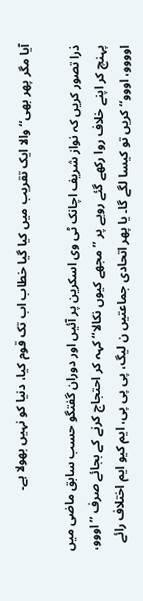آیا مگر پھر بھی‘‘ والا ایک تقریب میں کیا گیا خطاب اب تک قوم کیا، دنیا کو نہیں بھولا ہے۔

ذرا تصور کریں کہ نواز شریف اچانک ٹی وی اسکرین پر آئیں اور دوران گفتگو حسب سابق ماضی میں پہنچ کر اپنے خلاف روا رکھے گئے رویے پر ’’مجھے کیوں نکالا‘‘ کہہ کر احتجاج کرنے کے بجائے صرف ’’اووو، اوووو، اووو‘‘ کریں تو کیسا لگے گا۔ یا پھر اتحادی جماعتیں ن لیگ، پی پی پی، ایم کیو ایم اختلاف رائے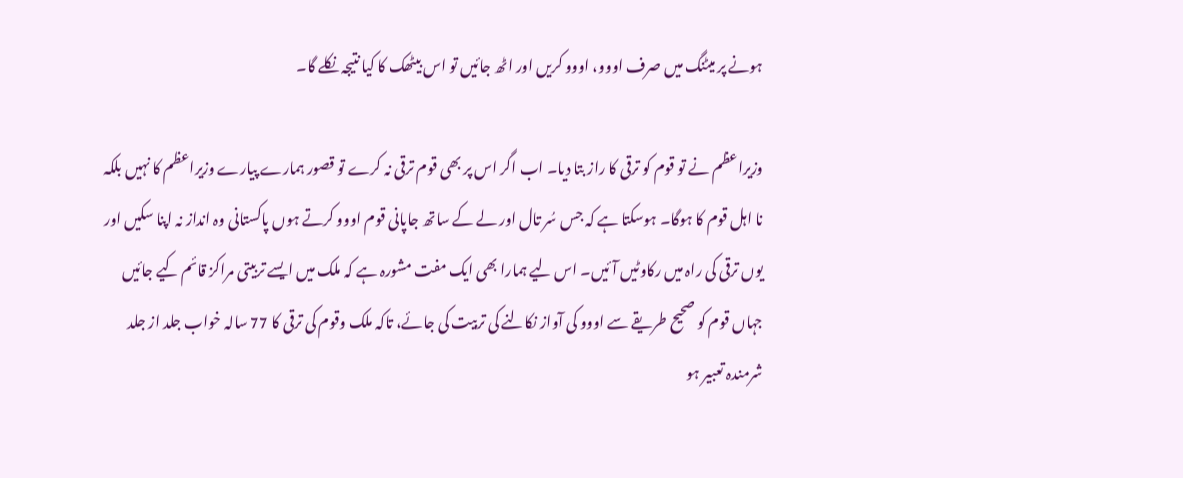ہونے پر میٹنگ میں صرف اووو، اووو کریں اور اٹھ جائیں تو اس بیٹھک کا کیا نتیجہ نکلے گا۔

وزیراعظم نے تو قوم کو ترقی کا راز بتا دیا۔ اب اگر اس پر بھی قوم ترقی نہ کرے تو قصور ہمارے پیارے وزیراعظم کا نہیں بلکہ نا اہل قوم کا ہوگا۔ ہوسکتا ہے کہ جس سُر تال اور لے کے ساتھ جاپانی قوم اووو کرتے ہوں پاکستانی وہ انداز نہ اپنا سکیں اور یوں ترقی کی راہ میں رکاوٹیں آئیں۔ اس لیے ہمارا بھی ایک مفت مشورہ ہے کہ ملک میں ایسے تربیتی مراکز قائم کیے جائیں جہاں قوم کو صحیح طریقے سے اووو کی آواز نکالنے کی تربیت کی جائے، تاکہ ملک وقوم کی ترقی کا 77 سالہ خواب جلد از جلد شرمندہ تعبیر ہو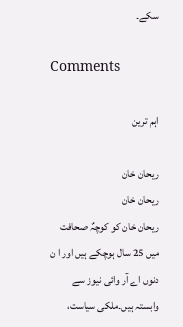سکے۔

Comments

اہم ترین

ریحان خان
ریحان خان
ریحان خان کو کوچہٌ صحافت میں 25 سال ہوچکے ہیں اور ا ن دنوں اے آر وائی نیوز سے وابستہ ہیں۔ملکی سیاست،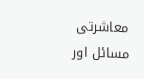معاشرتی مسائل اور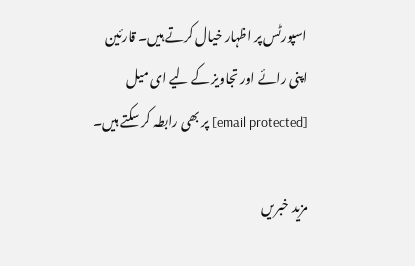اسپورٹس پر اظہار خیال کرتے ہیں۔ قارئین اپنی رائے اور تجاویز کے لیے ای میل [email protected] پر بھی رابطہ کر سکتے ہیں۔

مزید خبریں